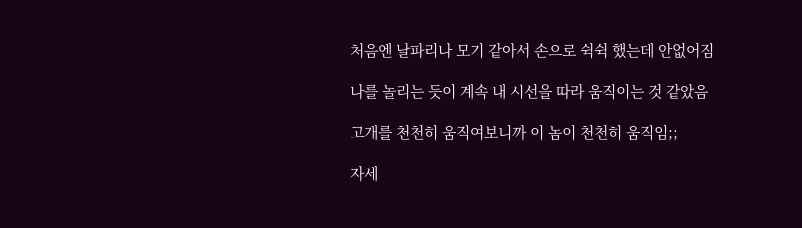처음엔 날파리나 모기 같아서 손으로 쉭쉭 했는데 안없어짐

나를 놀리는 듯이 계속 내 시선을 따라 움직이는 것 같았음

고개를 천천히 움직여보니까 이 놈이 천천히 움직임;;

자세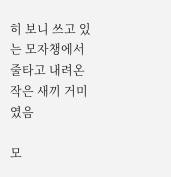히 보니 쓰고 있는 모자챙에서 줄타고 내려온 작은 새끼 거미였음

모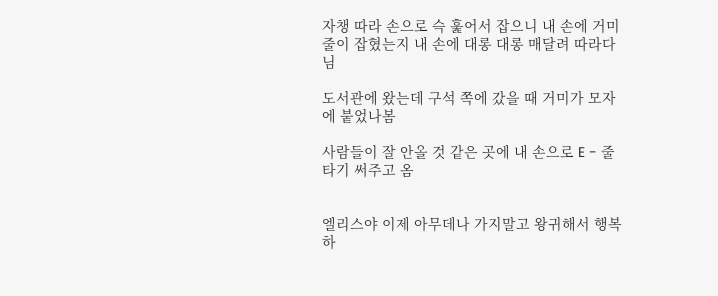자챙 따라 손으로 슥 훑어서 잡으니 내 손에 거미줄이 잡혔는지 내 손에 대롱 대롱 매달려 따라다님

도서관에 왔는데 구석 쪽에 갔을 때 거미가 모자에 붙었나봄

사람들이 잘 안올 것 같은 곳에 내 손으로 E - 줄타기 써주고 옴


엘리스야 이제 아무데나 가지말고 왕귀해서 행복하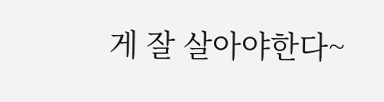게 잘 살아야한다~